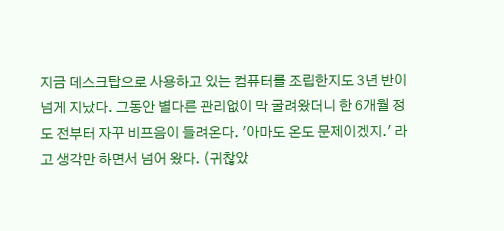지금 데스크탑으로 사용하고 있는 컴퓨터를 조립한지도 3년 반이 넘게 지났다. 그동안 별다른 관리없이 막 굴려왔더니 한 6개월 정도 전부터 자꾸 비프음이 들려온다. '아마도 온도 문제이겠지.' 라고 생각만 하면서 넘어 왔다. (귀찮았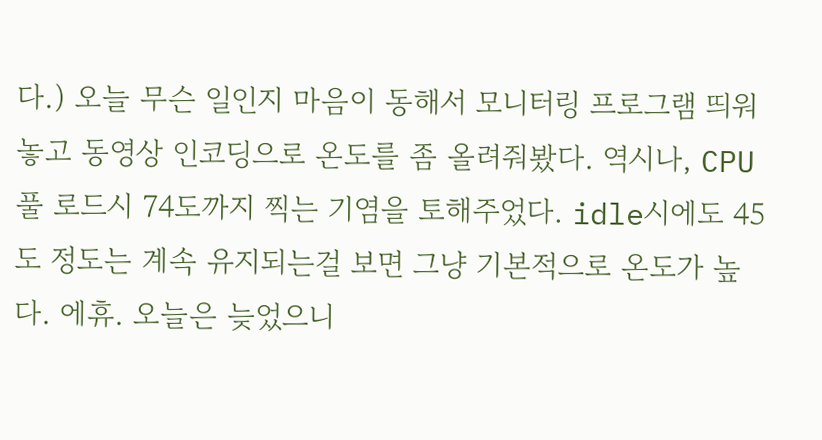다.) 오늘 무슨 일인지 마음이 동해서 모니터링 프로그램 띄워놓고 동영상 인코딩으로 온도를 좀 올려줘봤다. 역시나, CPU 풀 로드시 74도까지 찍는 기염을 토해주었다. idle시에도 45도 정도는 계속 유지되는걸 보면 그냥 기본적으로 온도가 높다. 에휴. 오늘은 늦었으니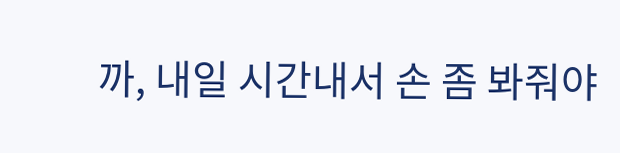까, 내일 시간내서 손 좀 봐줘야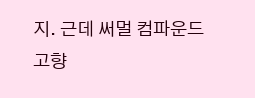지. 근데 써멀 컴파운드 고향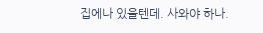집에나 있을텐데. 사와야 하나.